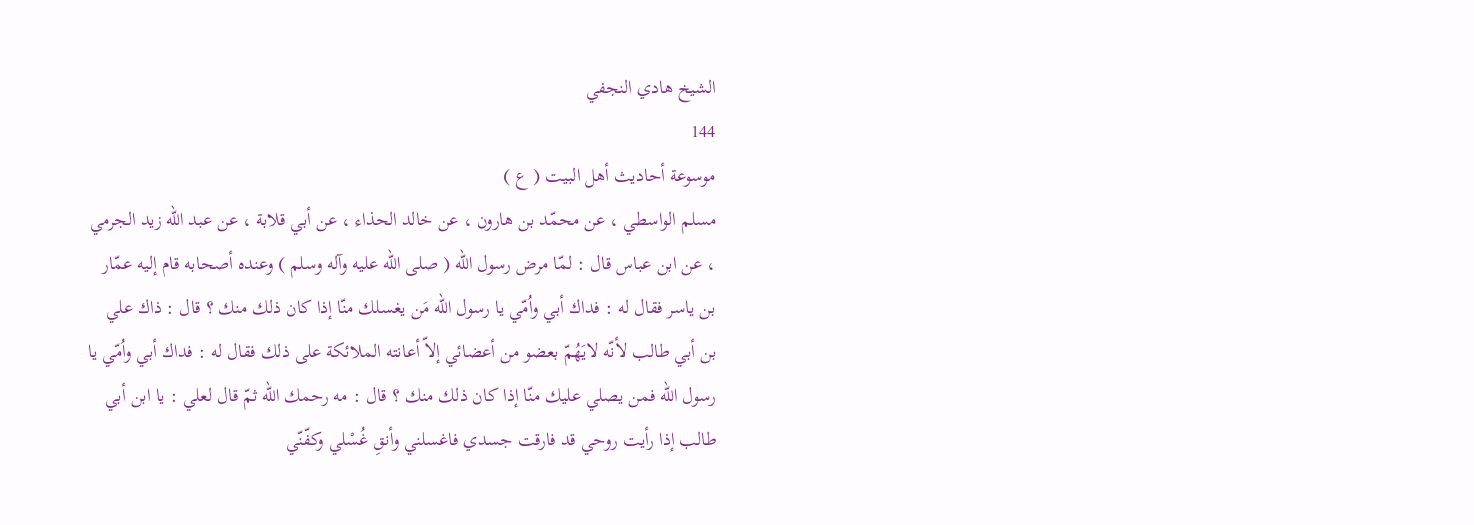الشيخ هادي النجفي
144
موسوعة أحاديث أهل البيت ( ع )
مسلم الواسطي ، عن محمّد بن هارون ، عن خالد الحذاء ، عن أبي قلابة ، عن عبد الله زيد الجرمي ، عن ابن عباس قال : لمّا مرض رسول الله ( صلى الله عليه وآله وسلم ) وعنده أصحابه قام إليه عمّار بن ياسر فقال له : فداك أبي واُمّي يا رسول الله مَن يغسلك منّا إذا كان ذلك منك ؟ قال : ذاك علي بن أبي طالب لأنّه لايَهُمّ بعضو من أعضائي إلاّ أعانته الملائكة على ذلك فقال له : فداك أبي واُمّي يا رسول الله فمن يصلي عليك منّا إذا كان ذلك منك ؟ قال : مه رحمك الله ثمّ قال لعلي : يا ابن أبي طالب إذا رأيت روحي قد فارقت جسدي فاغسلني وأنقِ غُسْلي وكفّنّي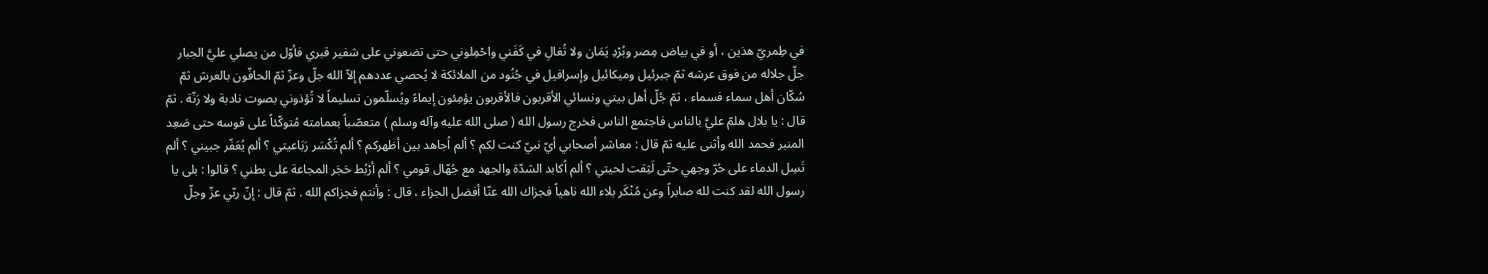في طِمريّ هذين ، أو في بياض مِصر وبُرْدِ يَمَان ولا تُغالِ في كَفَني واحْمِلوني حتى تضعوني على شفير قبري فأوّل من يصلي عليَّ الجبار جلّ جلاله من فوق عرشه ثمّ جبرئيل وميكائيل وإسرافيل في جُنُود من الملائكة لا يُحصي عددهم إلاّ الله جلّ وعزّ ثمّ الحافّون بالعرش ثمّ سُكّان أهل سماء فسماء ، ثمّ جُلّ أهل بيتي ونسائي الأقربون فالأقربون يؤمِئون إيماءً ويُسلّمون تسليماً لا تُؤذوني بصوت نادبة ولا رَنّة . ثمّ قال : يا بلال هلمّ عليَّ بالناس فاجتمع الناس فخرج رسول الله ( صلى الله عليه وآله وسلم ) متعصّباً بعمامته مُتوكّئاً على قوسه حتى صَعِد المنبر فحمد الله وأثنى عليه ثمّ قال : معاشر أصحابي أيّ نبيّ كنت لكم ؟ ألم اُجاهد بين أظهركم ؟ ألم تُكْسَر رَبَاعيتي ؟ ألم يُعَفّر جبيني ؟ ألم تَسِل الدماء على حُرّ وجهي حتّى لَثِقت لحيتي ؟ ألم اُكابد الشدّة والجهد مع جُهّال قومي ؟ ألم أرْبُط حَجَر المجاعة على بطني ؟ قالوا : بلى يا رسول الله لقد كنت لله صابراً وعن مُنْكَر بلاء الله ناهياً فجزاك الله عنّا أفضل الجزاء ، قال : وأنتم فجزاكم الله . ثمّ قال : إنّ ربّي عزّ وجلّ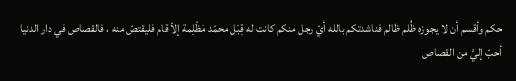حكم وأقسم أن لا يجوزه ظُلم ظالم فناشدتكم بالله أيّ رجل منكم كانت له قِبَل محمّد مَظْلِمة إلاّ قام فليقتصّ منه ، فالقصاص في دار الدنيا أحبّ إليَّ من القصاص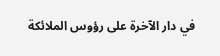في دار الآخرة على رؤوس الملائكة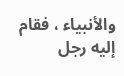والأنبياء ، فقام إليه رجل